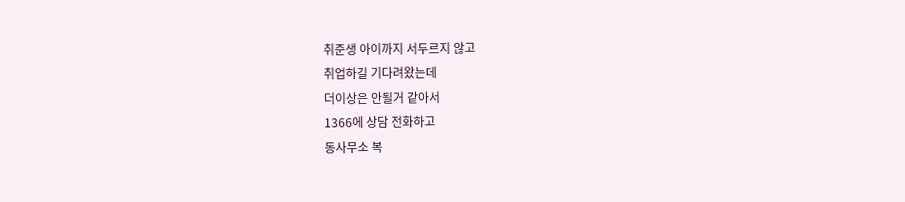취준생 아이까지 서두르지 않고
취업하길 기다려왔는데
더이상은 안될거 같아서
1366에 상담 전화하고
동사무소 복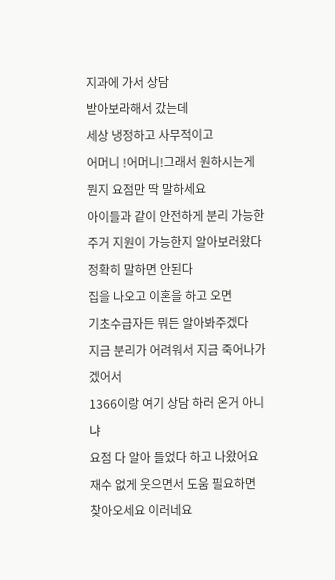지과에 가서 상담
받아보라해서 갔는데
세상 냉정하고 사무적이고
어머니 !어머니!그래서 원하시는게
뭔지 요점만 딱 말하세요
아이들과 같이 안전하게 분리 가능한
주거 지원이 가능한지 알아보러왔다
정확히 말하면 안된다
집을 나오고 이혼을 하고 오면
기초수급자든 뭐든 알아봐주겠다
지금 분리가 어려워서 지금 죽어나가겠어서
1366이랑 여기 상담 하러 온거 아니냐
요점 다 알아 들었다 하고 나왔어요
재수 없게 웃으면서 도움 필요하면
찾아오세요 이러네요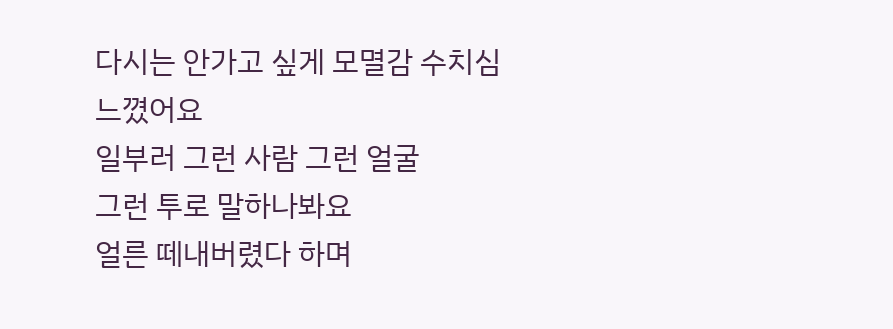다시는 안가고 싶게 모멸감 수치심
느꼈어요
일부러 그런 사람 그런 얼굴
그런 투로 말하나봐요
얼른 떼내버렸다 하며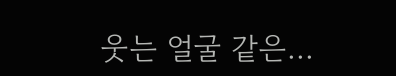웃는 얼굴 같은...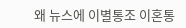왜 뉴스에 이별통조 이혼통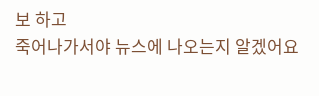보 하고
죽어나가서야 뉴스에 나오는지 알겠어요